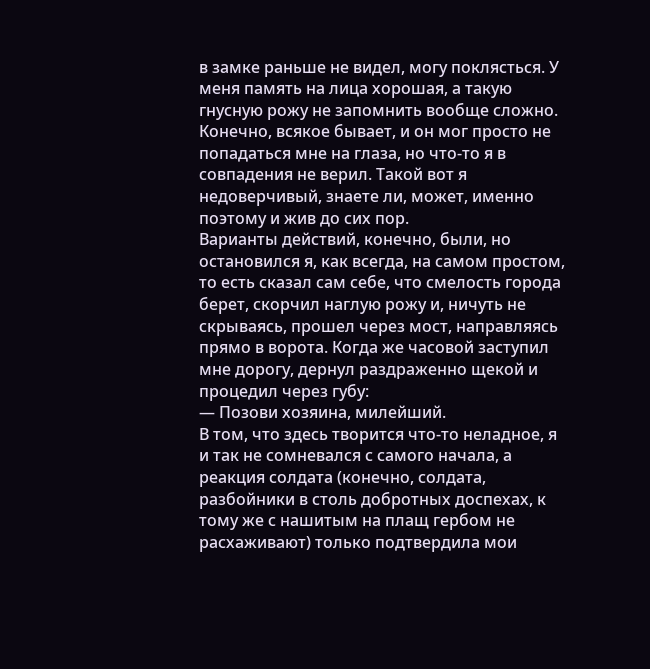в замке раньше не видел, могу поклясться. У меня память на лица хорошая, а такую гнусную рожу не запомнить вообще сложно. Конечно, всякое бывает, и он мог просто не попадаться мне на глаза, но что-то я в совпадения не верил. Такой вот я недоверчивый, знаете ли, может, именно поэтому и жив до сих пор.
Варианты действий, конечно, были, но остановился я, как всегда, на самом простом, то есть сказал сам себе, что смелость города берет, скорчил наглую рожу и, ничуть не скрываясь, прошел через мост, направляясь прямо в ворота. Когда же часовой заступил мне дорогу, дернул раздраженно щекой и процедил через губу:
— Позови хозяина, милейший.
В том, что здесь творится что-то неладное, я и так не сомневался с самого начала, а реакция солдата (конечно, солдата, разбойники в столь добротных доспехах, к тому же с нашитым на плащ гербом не расхаживают) только подтвердила мои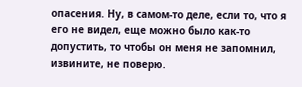опасения. Ну, в самом-то деле, если то, что я его не видел, еще можно было как-то допустить, то чтобы он меня не запомнил, извините, не поверю.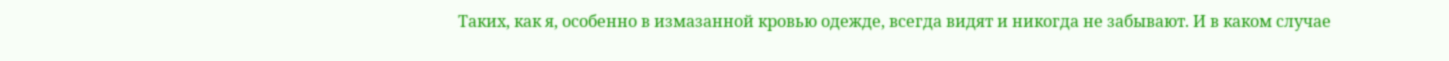Таких, как я, особенно в измазанной кровью одежде, всегда видят и никогда не забывают. И в каком случае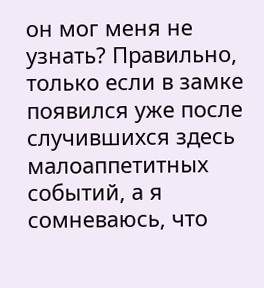он мог меня не узнать? Правильно, только если в замке появился уже после случившихся здесь малоаппетитных событий, а я сомневаюсь, что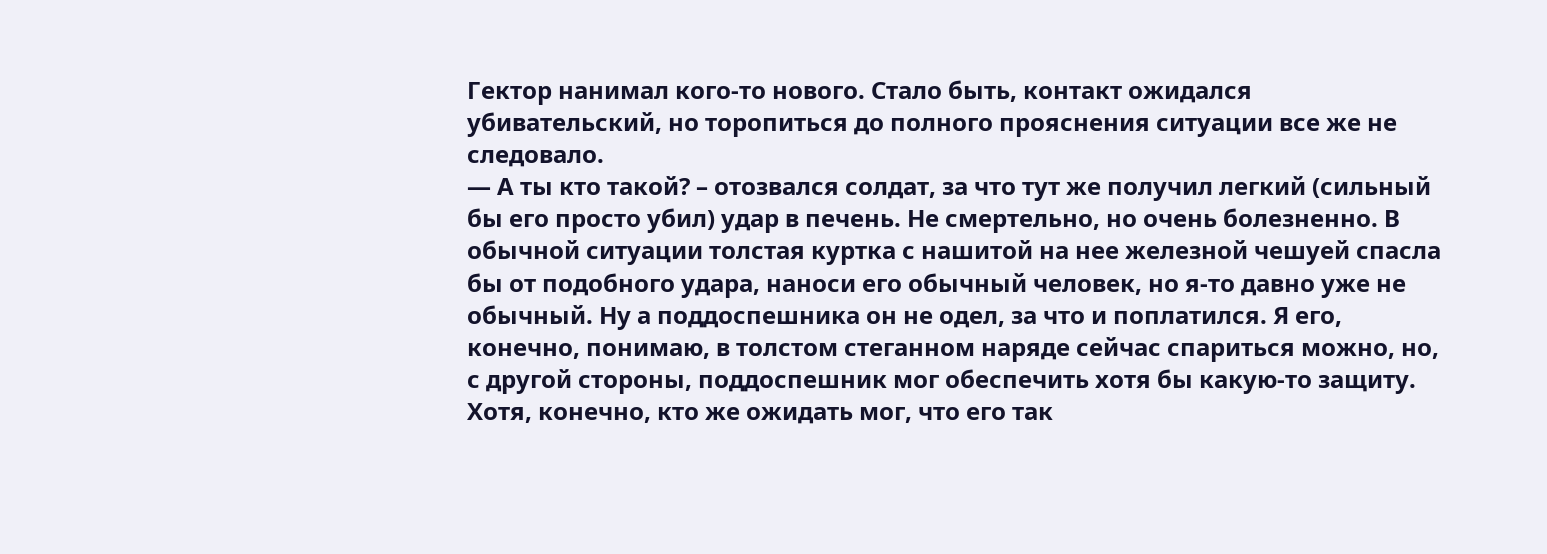Гектор нанимал кого-то нового. Стало быть, контакт ожидался убивательский, но торопиться до полного прояснения ситуации все же не следовало.
— А ты кто такой? – отозвался солдат, за что тут же получил легкий (сильный бы его просто убил) удар в печень. Не смертельно, но очень болезненно. В обычной ситуации толстая куртка с нашитой на нее железной чешуей спасла бы от подобного удара, наноси его обычный человек, но я-то давно уже не обычный. Ну а поддоспешника он не одел, за что и поплатился. Я его, конечно, понимаю, в толстом стеганном наряде сейчас спариться можно, но, с другой стороны, поддоспешник мог обеспечить хотя бы какую-то защиту. Хотя, конечно, кто же ожидать мог, что его так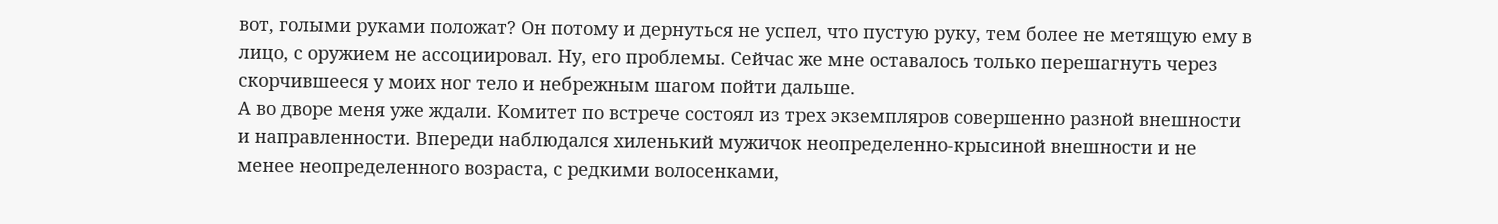вот, голыми руками положат? Он потому и дернуться не успел, что пустую руку, тем более не метящую ему в лицо, с оружием не ассоциировал. Ну, его проблемы. Сейчас же мне оставалось только перешагнуть через скорчившееся у моих ног тело и небрежным шагом пойти дальше.
А во дворе меня уже ждали. Комитет по встрече состоял из трех экземпляров совершенно разной внешности и направленности. Впереди наблюдался хиленький мужичок неопределенно-крысиной внешности и не менее неопределенного возраста, с редкими волосенками,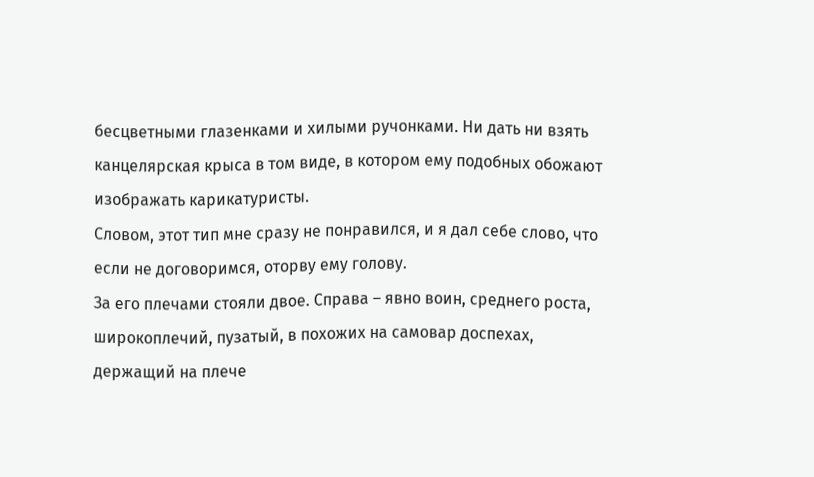бесцветными глазенками и хилыми ручонками. Ни дать ни взять канцелярская крыса в том виде, в котором ему подобных обожают изображать карикатуристы.
Словом, этот тип мне сразу не понравился, и я дал себе слово, что если не договоримся, оторву ему голову.
За его плечами стояли двое. Справа – явно воин, среднего роста, широкоплечий, пузатый, в похожих на самовар доспехах, держащий на плече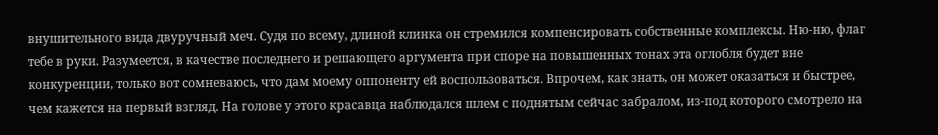внушительного вида двуручный меч. Судя по всему, длиной клинка он стремился компенсировать собственные комплексы. Ню-ню, флаг тебе в руки. Разумеется, в качестве последнего и решающего аргумента при споре на повышенных тонах эта оглобля будет вне конкуренции, только вот сомневаюсь, что дам моему оппоненту ей воспользоваться. Впрочем, как знать, он может оказаться и быстрее, чем кажется на первый взгляд. На голове у этого красавца наблюдался шлем с поднятым сейчас забралом, из-под которого смотрело на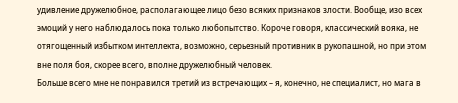удивление дружелюбное, располагающее лицо безо всяких признаков злости. Вообще, изо всех эмоций у него наблюдалось пока только любопытство. Короче говоря, классический вояка, не отягощенный избытком интеллекта, возможно, серьезный противник в рукопашной, но при этом вне поля боя, скорее всего, вполне дружелюбный человек.
Больше всего мне не понравился третий из встречающих – я, конечно, не специалист, но мага в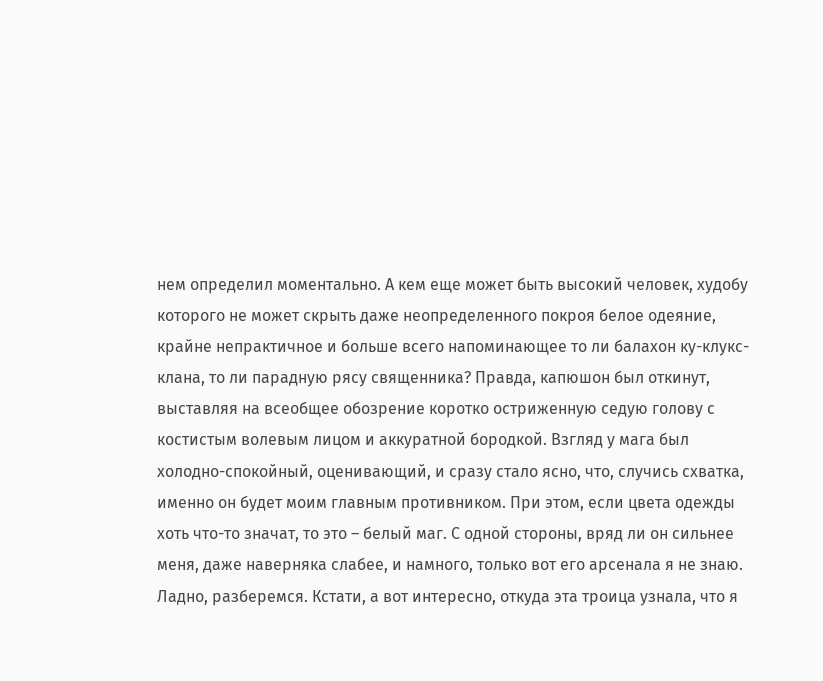нем определил моментально. А кем еще может быть высокий человек, худобу которого не может скрыть даже неопределенного покроя белое одеяние, крайне непрактичное и больше всего напоминающее то ли балахон ку-клукс-клана, то ли парадную рясу священника? Правда, капюшон был откинут, выставляя на всеобщее обозрение коротко остриженную седую голову с костистым волевым лицом и аккуратной бородкой. Взгляд у мага был холодно-спокойный, оценивающий, и сразу стало ясно, что, случись схватка, именно он будет моим главным противником. При этом, если цвета одежды хоть что-то значат, то это – белый маг. С одной стороны, вряд ли он сильнее меня, даже наверняка слабее, и намного, только вот его арсенала я не знаю. Ладно, разберемся. Кстати, а вот интересно, откуда эта троица узнала, что я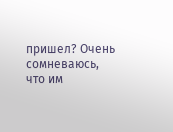пришел? Очень сомневаюсь, что им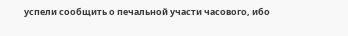успели сообщить о печальной участи часового, ибо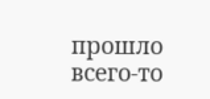прошло всего-то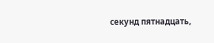секунд пятнадцать,